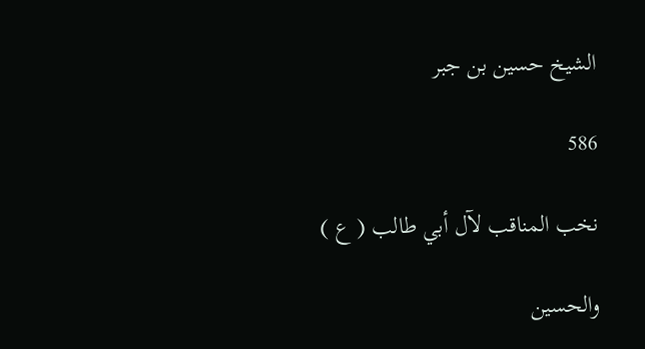الشيخ حسين بن جبر

586

نخب المناقب لآل أبي طالب ( ع )

والحسين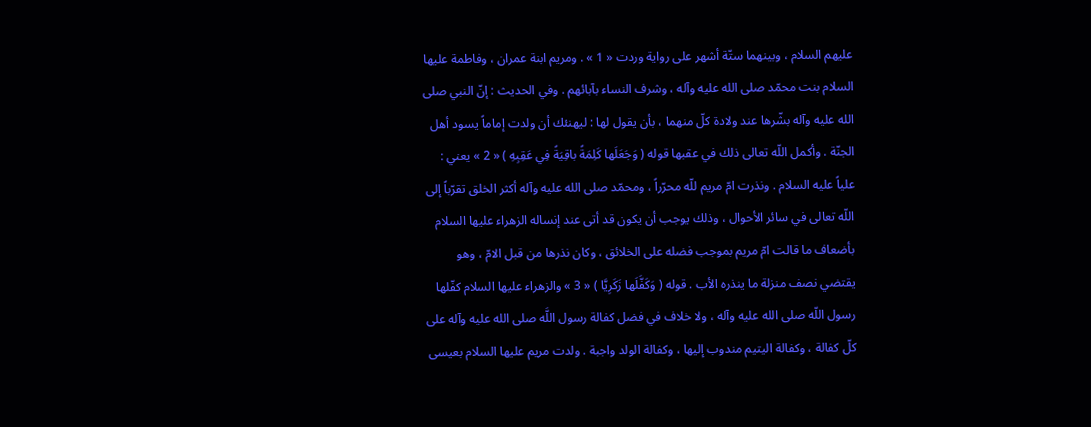عليهم السلام ، وبينهما ستّة أشهر على رواية وردت « 1 » . ومريم ابنة عمران ، وفاطمة عليها السلام بنت محمّد صلى الله عليه وآله ، وشرف النساء بآبائهم . وفي الحديث : إنّ النبي صلى الله عليه وآله بشّرها عند ولادة كلّ منهما ، بأن يقول لها : ليهنئك أن ولدت إماماً يسود أهل الجنّة . وأكمل اللّه تعالى ذلك في عقبها قوله ( وَجَعَلَها كَلِمَةً باقِيَةً فِي عَقِبِهِ ) « 2 » يعني : علياً عليه السلام . ونذرت امّ مريم للّه محرّراً ، ومحمّد صلى الله عليه وآله أكثر الخلق تقرّباً إلى اللّه تعالى في سائر الأحوال ، وذلك يوجب أن يكون قد أتى عند إنساله الزهراء عليها السلام بأضعاف ما قالت امّ مريم بموجب فضله على الخلائق ، وكان نذرها من قبل الامّ ، وهو يقتضي نصف منزلة ما ينذره الأب . قوله ( وَكَفَّلَها زَكَرِيَّا ) « 3 » والزهراء عليها السلام كفّلها رسول اللّه صلى الله عليه وآله ، ولا خلاف في فضل كفالة رسول اللَّه صلى الله عليه وآله على كلّ كفالة ، وكفالة اليتيم مندوب إليها ، وكفالة الولد واجبة . ولدت مريم عليها السلام بعيسى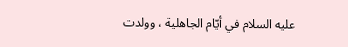عليه السلام في أيّام الجاهلية ، وولدت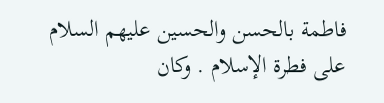فاطمة بالحسن والحسين عليهم السلام على فطرة الإسلام . وكان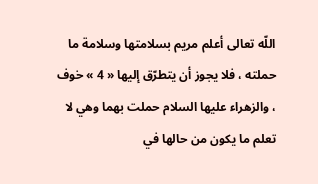اللّه تعالى أعلم مريم بسلامتها وسلامة ما حملته ، فلا يجوز أن يتطرّق إليها « 4 » خوف ، والزهراء عليها السلام حملت بهما وهي لا تعلم ما يكون من حالها في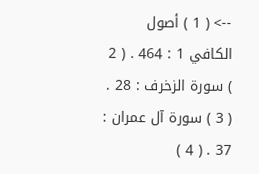--> ( 1 ) أصول الكافي 1 : 464 . ( 2 ) سورة الزخرف : 28 . ( 3 ) سورة آل عمران : 37 . ( 4 )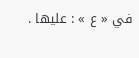في « ع » : عليها .